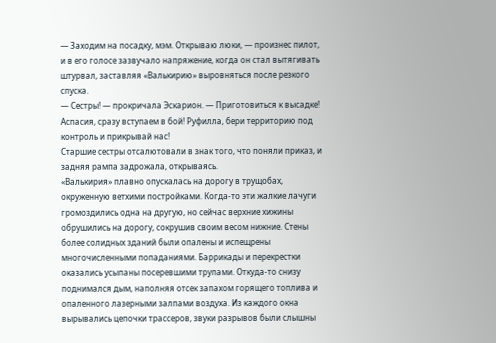— Заходим на посадку, мэм. Открываю люки, — произнес пилот, и в его голосе зазвучало напряжение, когда он стал вытягивать штурвал, заставляя «Валькирию» выровняться после резкого спуска.
— Сестры! — прокричала Эскарион. — Приготовиться к высадке! Аспасия, сразу вступаем в бой! Руфилла, бери территорию под контроль и прикрывай нас!
Старшие сестры отсалютовали в знак того, что поняли приказ, и задняя рампа задрожала, открываясь.
«Валькирия» плавно опускалась на дорогу в трущобах, окруженную ветхими постройками. Когда-то эти жалкие лачуги громоздились одна на другую, но сейчас верхние хижины обрушились на дорогу, сокрушив своим весом нижние. Стены более солидных зданий были опалены и испещрены многочисленными попаданиями. Баррикады и перекрестки оказались усыпаны посеревшими трупами. Откуда-то снизу поднимался дым, наполняя отсек запахом горящего топлива и опаленного лазерными залпами воздуха. Из каждого окна вырывались цепочки трассеров, звуки разрывов были слышны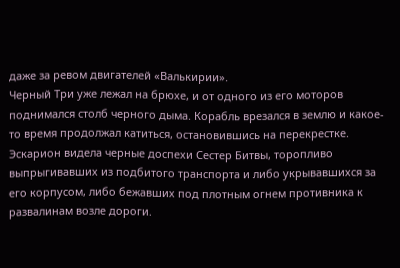даже за ревом двигателей «Валькирии».
Черный Три уже лежал на брюхе, и от одного из его моторов поднимался столб черного дыма. Корабль врезался в землю и какое-то время продолжал катиться, остановившись на перекрестке. Эскарион видела черные доспехи Сестер Битвы, торопливо выпрыгивавших из подбитого транспорта и либо укрывавшихся за его корпусом, либо бежавших под плотным огнем противника к развалинам возле дороги.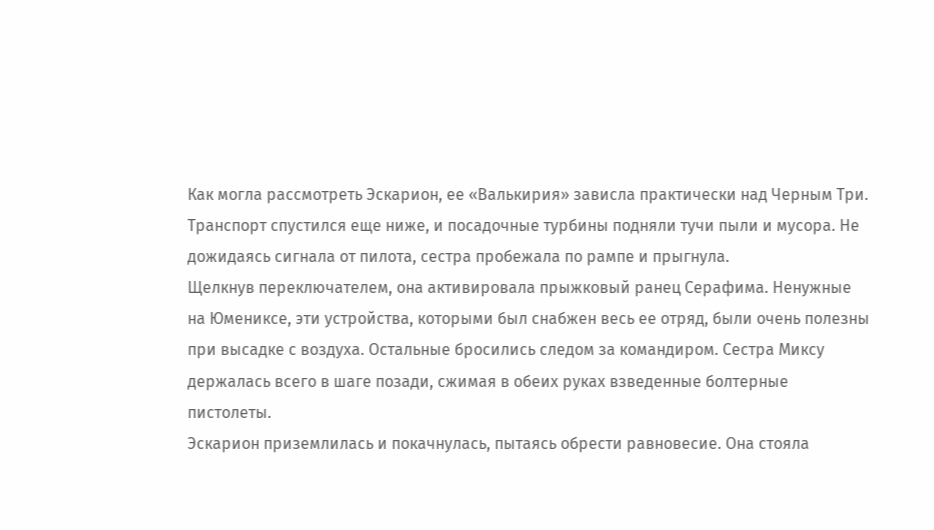Как могла рассмотреть Эскарион, ее «Валькирия» зависла практически над Черным Три. Транспорт спустился еще ниже, и посадочные турбины подняли тучи пыли и мусора. Не дожидаясь сигнала от пилота, сестра пробежала по рампе и прыгнула.
Щелкнув переключателем, она активировала прыжковый ранец Серафима. Ненужные на Юмениксе, эти устройства, которыми был снабжен весь ее отряд, были очень полезны при высадке с воздуха. Остальные бросились следом за командиром. Сестра Миксу держалась всего в шаге позади, сжимая в обеих руках взведенные болтерные пистолеты.
Эскарион приземлилась и покачнулась, пытаясь обрести равновесие. Она стояла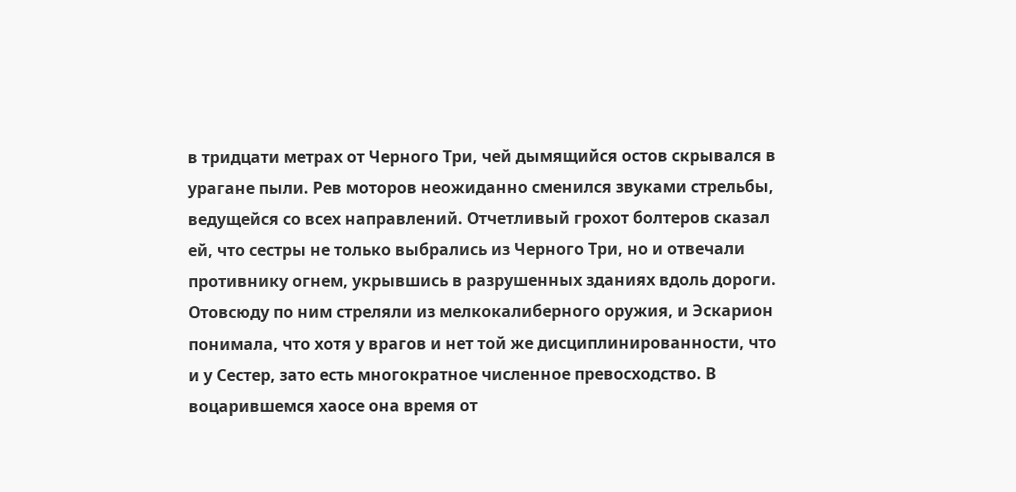в тридцати метрах от Черного Три, чей дымящийся остов скрывался в урагане пыли. Рев моторов неожиданно сменился звуками стрельбы, ведущейся со всех направлений. Отчетливый грохот болтеров сказал ей, что сестры не только выбрались из Черного Три, но и отвечали противнику огнем, укрывшись в разрушенных зданиях вдоль дороги. Отовсюду по ним стреляли из мелкокалиберного оружия, и Эскарион понимала, что хотя у врагов и нет той же дисциплинированности, что и у Сестер, зато есть многократное численное превосходство. В воцарившемся хаосе она время от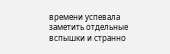времени успевала заметить отдельные вспышки и странно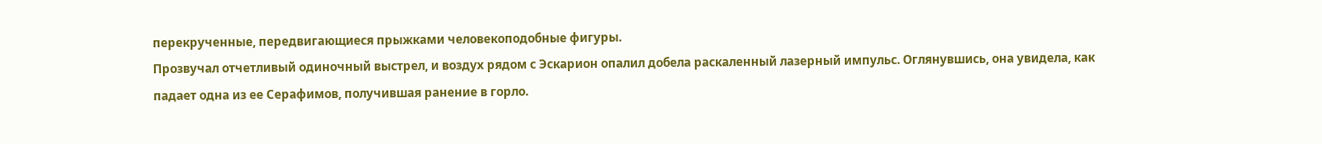перекрученные, передвигающиеся прыжками человекоподобные фигуры.
Прозвучал отчетливый одиночный выстрел, и воздух рядом с Эскарион опалил добела раскаленный лазерный импульс. Оглянувшись, она увидела, как падает одна из ее Серафимов, получившая ранение в горло.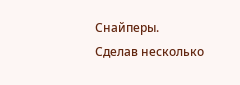Снайперы.
Сделав несколько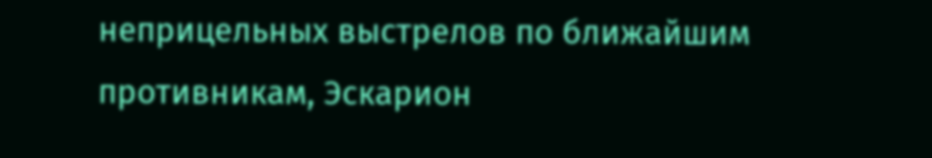неприцельных выстрелов по ближайшим противникам, Эскарион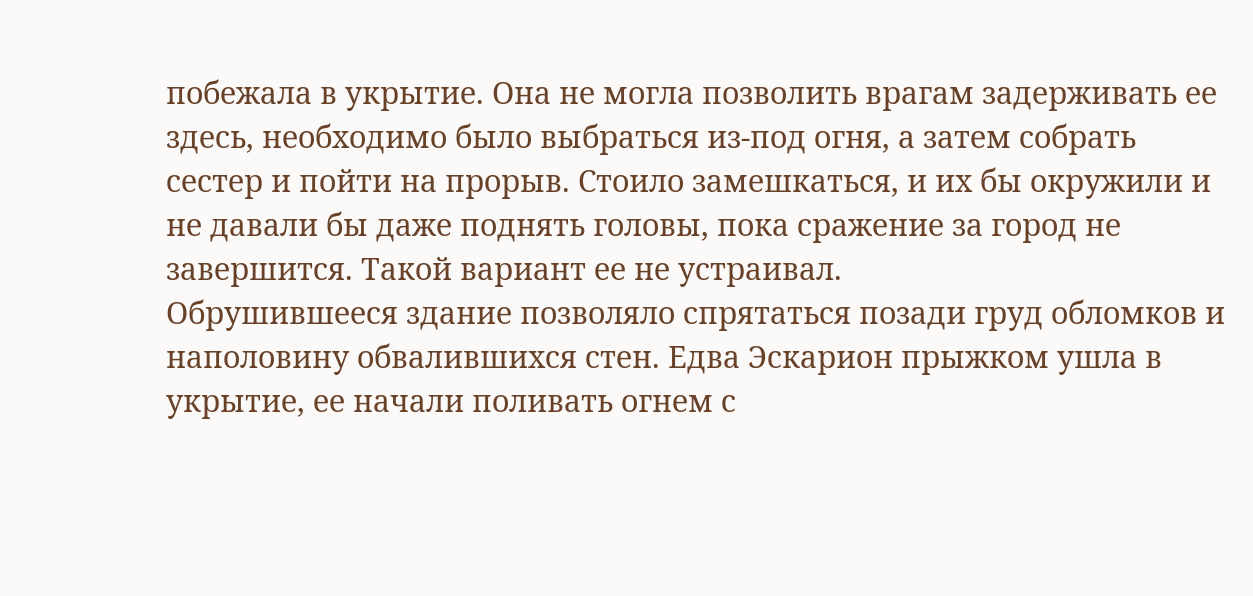побежала в укрытие. Она не могла позволить врагам задерживать ее здесь, необходимо было выбраться из-под огня, а затем собрать сестер и пойти на прорыв. Стоило замешкаться, и их бы окружили и не давали бы даже поднять головы, пока сражение за город не завершится. Такой вариант ее не устраивал.
Обрушившееся здание позволяло спрятаться позади груд обломков и наполовину обвалившихся стен. Едва Эскарион прыжком ушла в укрытие, ее начали поливать огнем с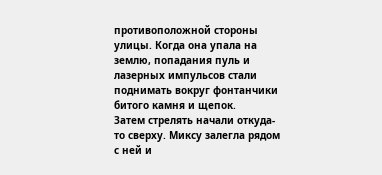противоположной стороны улицы. Когда она упала на землю, попадания пуль и лазерных импульсов стали поднимать вокруг фонтанчики битого камня и щепок.
Затем стрелять начали откуда-то сверху. Миксу залегла рядом с ней и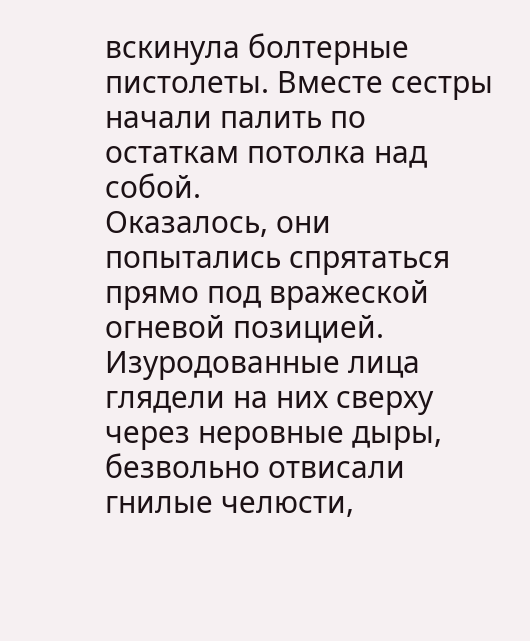вскинула болтерные пистолеты. Вместе сестры начали палить по остаткам потолка над собой.
Оказалось, они попытались спрятаться прямо под вражеской огневой позицией. Изуродованные лица глядели на них сверху через неровные дыры, безвольно отвисали гнилые челюсти,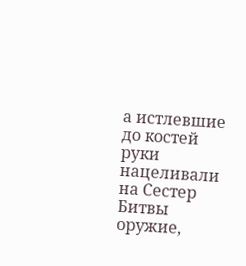а истлевшие до костей руки нацеливали на Сестер Битвы оружие,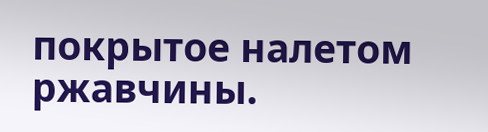покрытое налетом ржавчины.